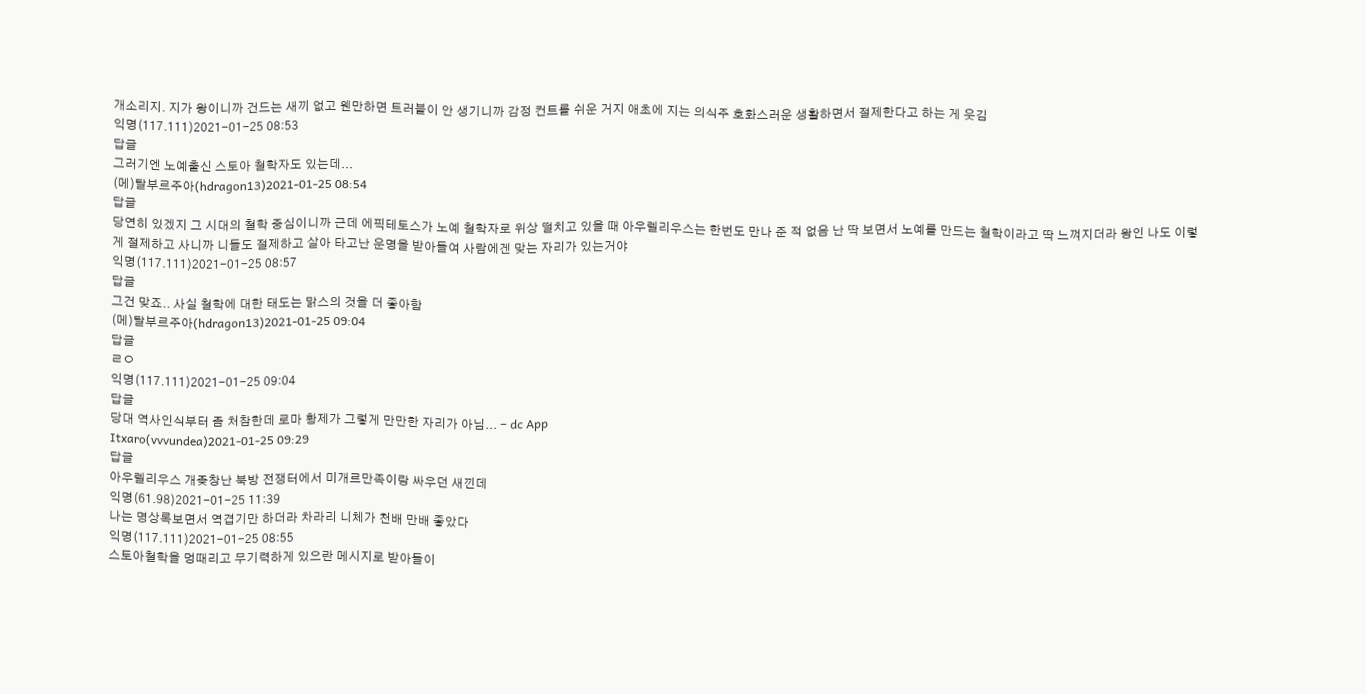개소리지. 지가 왕이니까 건드는 새끼 없고 웬만하면 트러블이 안 생기니까 감정 컨트롤 쉬운 거지 애초에 지는 의식주 호화스러운 생활하면서 절제한다고 하는 게 웃김
익명(117.111)2021-01-25 08:53
답글
그러기엔 노예출신 스토아 철학자도 있는데...
(메)탈부르주아(hdragon13)2021-01-25 08:54
답글
당연히 있겠지 그 시대의 철학 중심이니까 근데 에픽테토스가 노예 철학자로 위상 떨치고 있을 때 아우렐리우스는 한번도 만나 준 적 없음 난 딱 보면서 노예를 만드는 철학이라고 딱 느껴지더라 왕인 나도 이렇게 절제하고 사니까 니들도 절제하고 살아 타고난 운명을 받아들여 사람에겐 맞는 자리가 있는거야
익명(117.111)2021-01-25 08:57
답글
그건 맞죠.. 사실 철학에 대한 태도는 맑스의 것을 더 좋아함
(메)탈부르주아(hdragon13)2021-01-25 09:04
답글
ㄹㅇ
익명(117.111)2021-01-25 09:04
답글
당대 역사인식부터 좀 처참한데 로마 황제가 그렇게 만만한 자리가 아님... - dc App
Itxaro(vvvundea)2021-01-25 09:29
답글
아우렐리우스 개좆창난 북방 전쟁터에서 미개르만족이랑 싸우던 새낀데
익명(61.98)2021-01-25 11:39
나는 명상록보면서 역겹기만 하더라 차라리 니체가 천배 만배 좋았다
익명(117.111)2021-01-25 08:55
스토아철학을 멍때리고 무기력하게 있으란 메시지로 받아들이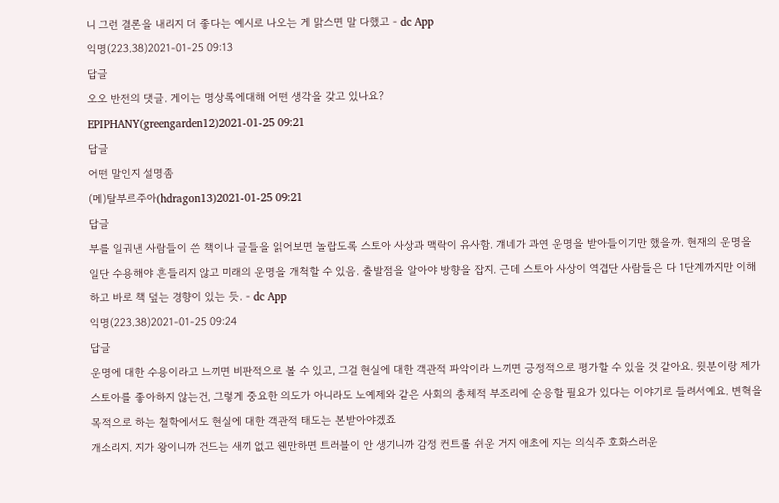니 그런 결론을 내리지 더 좋다는 예시로 나오는 게 맑스면 말 다했고 - dc App
익명(223.38)2021-01-25 09:13
답글
오오 반전의 댓글. 게이는 명상록에대해 어떤 생각을 갖고 있나요?
EPIPHANY(greengarden12)2021-01-25 09:21
답글
어떤 말인지 설명좀
(메)탈부르주아(hdragon13)2021-01-25 09:21
답글
부를 일궈낸 사람들이 쓴 책이나 글들을 읽어보면 놀랍도록 스토아 사상과 맥락이 유사함. 걔네가 과연 운명을 받아들이기만 했을까. 현재의 운명을 일단 수용해야 흔들리지 않고 미래의 운명을 개척할 수 있음. 출발점을 알아야 방향을 잡지. 근데 스토아 사상이 역겹단 사람들은 다 1단계까지만 이해하고 바로 책 덮는 경향이 있는 듯. - dc App
익명(223.38)2021-01-25 09:24
답글
운명에 대한 수용이라고 느끼면 비판적으로 볼 수 있고, 그걸 현실에 대한 객관적 파악이라 느끼면 긍정적으로 평가할 수 있을 것 같아요. 윗분이랑 제가 스토아를 좋아하지 않는건, 그렇게 중요한 의도가 아니라도 노예제와 같은 사회의 총체적 부조리에 순응할 필요가 있다는 이야기로 들려서예요. 변혁을 목적으로 하는 철학에서도 현실에 대한 객관적 태도는 본받아야겠죠
개소리지. 지가 왕이니까 건드는 새끼 없고 웬만하면 트러블이 안 생기니까 감정 컨트롤 쉬운 거지 애초에 지는 의식주 호화스러운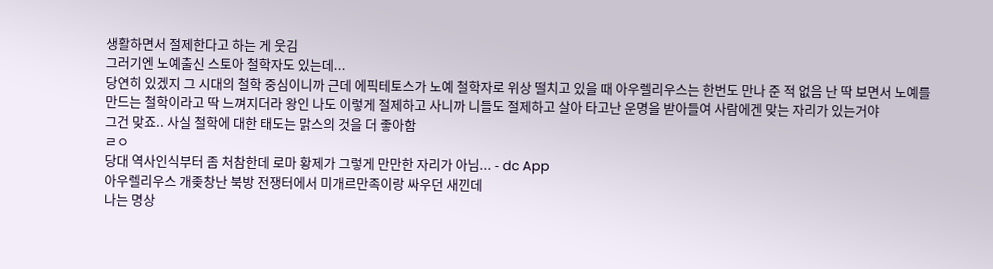생활하면서 절제한다고 하는 게 웃김
그러기엔 노예출신 스토아 철학자도 있는데...
당연히 있겠지 그 시대의 철학 중심이니까 근데 에픽테토스가 노예 철학자로 위상 떨치고 있을 때 아우렐리우스는 한번도 만나 준 적 없음 난 딱 보면서 노예를 만드는 철학이라고 딱 느껴지더라 왕인 나도 이렇게 절제하고 사니까 니들도 절제하고 살아 타고난 운명을 받아들여 사람에겐 맞는 자리가 있는거야
그건 맞죠.. 사실 철학에 대한 태도는 맑스의 것을 더 좋아함
ㄹㅇ
당대 역사인식부터 좀 처참한데 로마 황제가 그렇게 만만한 자리가 아님... - dc App
아우렐리우스 개좆창난 북방 전쟁터에서 미개르만족이랑 싸우던 새낀데
나는 명상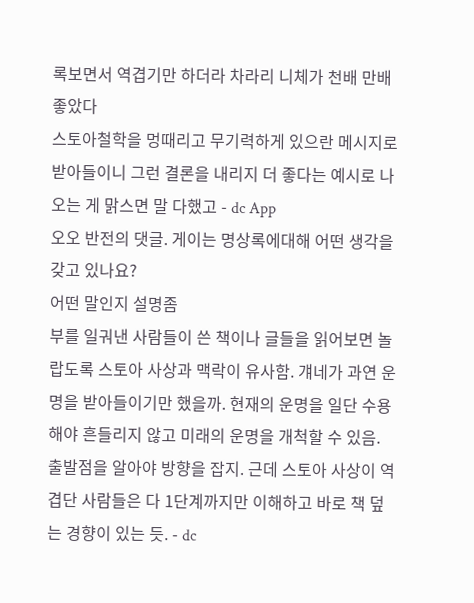록보면서 역겹기만 하더라 차라리 니체가 천배 만배 좋았다
스토아철학을 멍때리고 무기력하게 있으란 메시지로 받아들이니 그런 결론을 내리지 더 좋다는 예시로 나오는 게 맑스면 말 다했고 - dc App
오오 반전의 댓글. 게이는 명상록에대해 어떤 생각을 갖고 있나요?
어떤 말인지 설명좀
부를 일궈낸 사람들이 쓴 책이나 글들을 읽어보면 놀랍도록 스토아 사상과 맥락이 유사함. 걔네가 과연 운명을 받아들이기만 했을까. 현재의 운명을 일단 수용해야 흔들리지 않고 미래의 운명을 개척할 수 있음. 출발점을 알아야 방향을 잡지. 근데 스토아 사상이 역겹단 사람들은 다 1단계까지만 이해하고 바로 책 덮는 경향이 있는 듯. - dc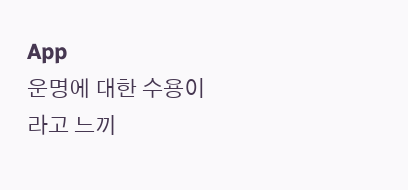App
운명에 대한 수용이라고 느끼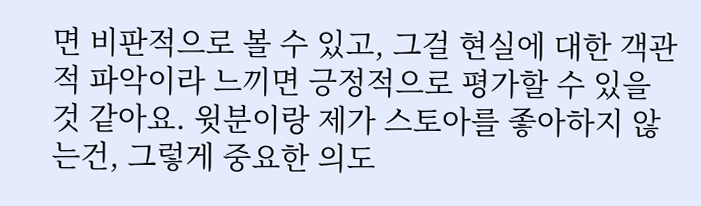면 비판적으로 볼 수 있고, 그걸 현실에 대한 객관적 파악이라 느끼면 긍정적으로 평가할 수 있을 것 같아요. 윗분이랑 제가 스토아를 좋아하지 않는건, 그렇게 중요한 의도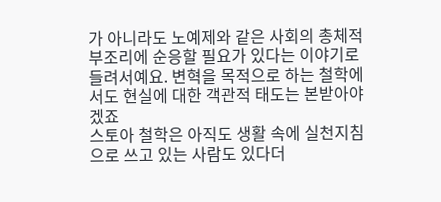가 아니라도 노예제와 같은 사회의 총체적 부조리에 순응할 필요가 있다는 이야기로 들려서예요. 변혁을 목적으로 하는 철학에서도 현실에 대한 객관적 태도는 본받아야겠죠
스토아 철학은 아직도 생활 속에 실천지침으로 쓰고 있는 사람도 있다더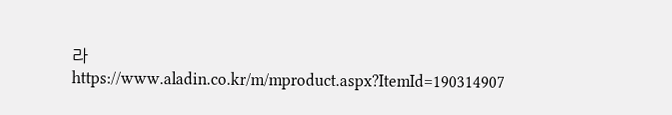라
https://www.aladin.co.kr/m/mproduct.aspx?ItemId=190314907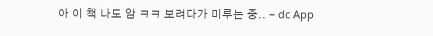아 이 책 나도 암 ㅋㅋ 보려다가 미루는 중.. - dc App